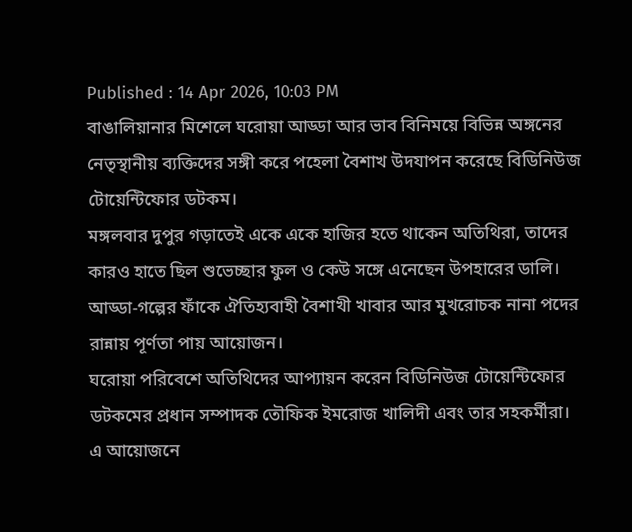Published : 14 Apr 2026, 10:03 PM
বাঙালিয়ানার মিশেলে ঘরোয়া আড্ডা আর ভাব বিনিময়ে বিভিন্ন অঙ্গনের নেতৃস্থানীয় ব্যক্তিদের সঙ্গী করে পহেলা বৈশাখ উদযাপন করেছে বিডিনিউজ টোয়েন্টিফোর ডটকম।
মঙ্গলবার দুপুর গড়াতেই একে একে হাজির হতে থাকেন অতিথিরা, তাদের কারও হাতে ছিল শুভেচ্ছার ফুল ও কেউ সঙ্গে এনেছেন উপহারের ডালি।
আড্ডা-গল্পের ফাঁকে ঐতিহ্যবাহী বৈশাখী খাবার আর মুখরোচক নানা পদের রান্নায় পূর্ণতা পায় আয়োজন।
ঘরোয়া পরিবেশে অতিথিদের আপ্যায়ন করেন বিডিনিউজ টোয়েন্টিফোর ডটকমের প্রধান সম্পাদক তৌফিক ইমরোজ খালিদী এবং তার সহকর্মীরা।
এ আয়োজনে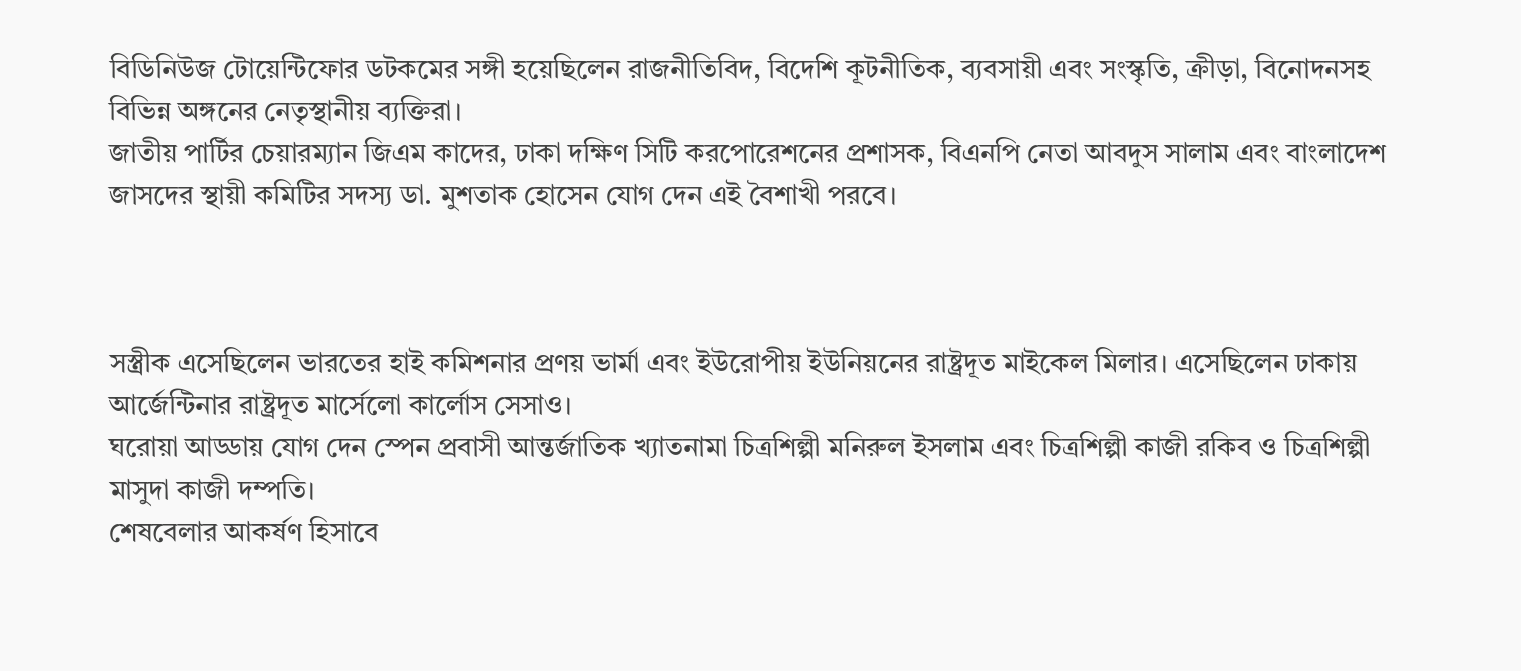বিডিনিউজ টোয়েন্টিফোর ডটকমের সঙ্গী হয়েছিলেন রাজনীতিবিদ, বিদেশি কূটনীতিক, ব্যবসায়ী এবং সংস্কৃতি, ক্রীড়া, বিনোদনসহ বিভিন্ন অঙ্গনের নেতৃস্থানীয় ব্যক্তিরা।
জাতীয় পার্টির চেয়ারম্যান জিএম কাদের, ঢাকা দক্ষিণ সিটি করপোরেশনের প্রশাসক, বিএনপি নেতা আবদুস সালাম এবং বাংলাদেশ জাসদের স্থায়ী কমিটির সদস্য ডা. মুশতাক হোসেন যোগ দেন এই বৈশাখী পরবে।



সস্ত্রীক এসেছিলেন ভারতের হাই কমিশনার প্রণয় ভার্মা এবং ইউরোপীয় ইউনিয়নের রাষ্ট্রদূত মাইকেল মিলার। এসেছিলেন ঢাকায় আর্জেন্টিনার রাষ্ট্রদূত মার্সেলো কার্লোস সেসাও।
ঘরোয়া আড্ডায় যোগ দেন স্পেন প্রবাসী আন্তর্জাতিক খ্যাতনামা চিত্রশিল্পী মনিরুল ইসলাম এবং চিত্রশিল্পী কাজী রকিব ও চিত্রশিল্পী মাসুদা কাজী দম্পতি।
শেষবেলার আকর্ষণ হিসাবে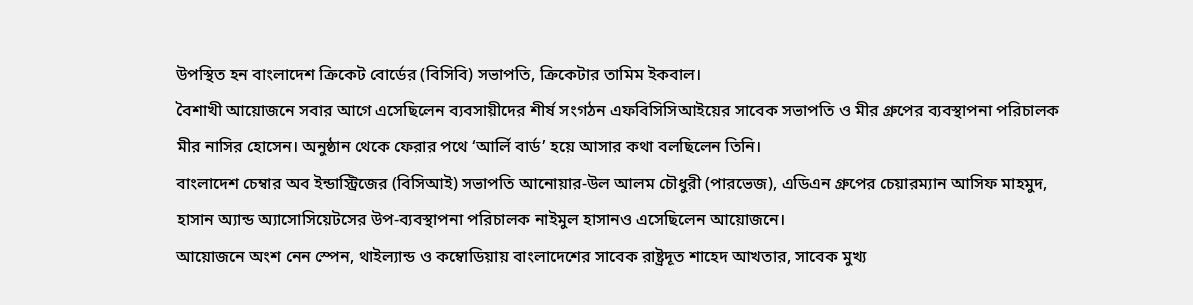উপস্থিত হন বাংলাদেশ ক্রিকেট বোর্ডের (বিসিবি) সভাপতি, ক্রিকেটার তামিম ইকবাল।
বৈশাখী আয়োজনে সবার আগে এসেছিলেন ব্যবসায়ীদের শীর্ষ সংগঠন এফবিসিসিআইয়ের সাবেক সভাপতি ও মীর গ্রুপের ব্যবস্থাপনা পরিচালক মীর নাসির হোসেন। অনুষ্ঠান থেকে ফেরার পথে ‘আর্লি বার্ড’ হয়ে আসার কথা বলছিলেন তিনি।
বাংলাদেশ চেম্বার অব ইন্ডাস্ট্রিজের (বিসিআই) সভাপতি আনোয়ার-উল আলম চৌধুরী (পারভেজ), এডিএন গ্রুপের চেয়ারম্যান আসিফ মাহমুদ, হাসান অ্যান্ড অ্যাসোসিয়েটসের উপ-ব্যবস্থাপনা পরিচালক নাইমুল হাসানও এসেছিলেন আয়োজনে।
আয়োজনে অংশ নেন স্পেন, থাইল্যান্ড ও কম্বোডিয়ায় বাংলাদেশের সাবেক রাষ্ট্রদূত শাহেদ আখতার, সাবেক মুখ্য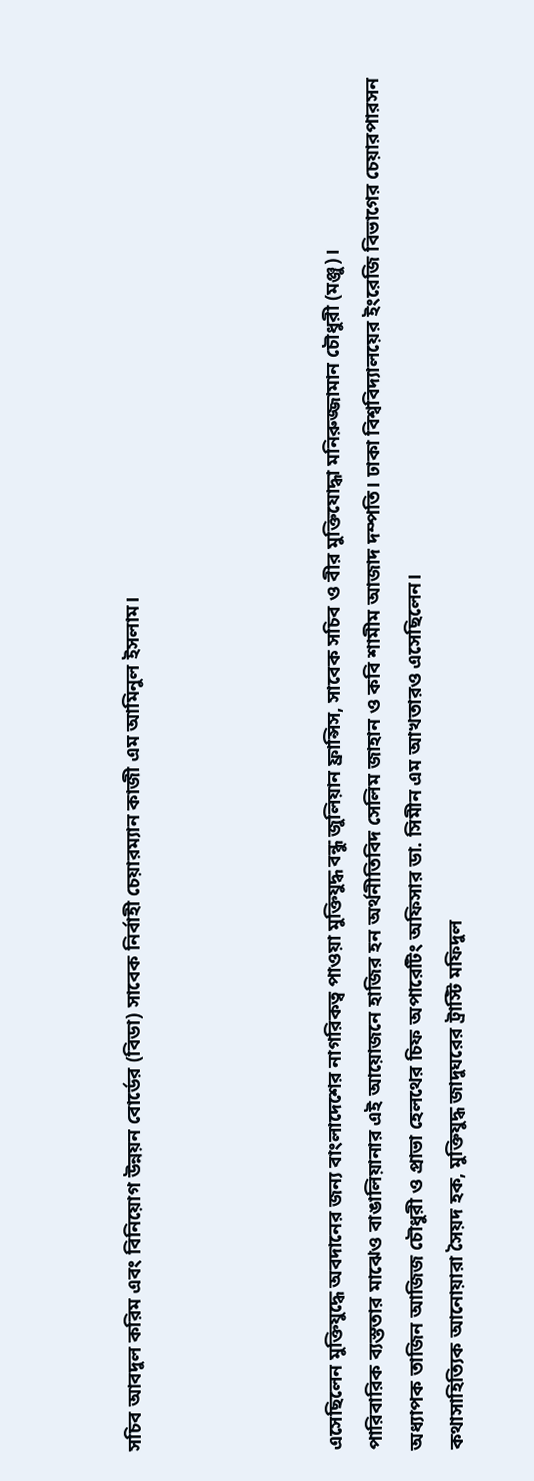সচিব আবদুল করিম এবং বিনিয়োগ উন্নয়ন বোর্ডের (বিডা) সাবেক নির্বাহী চেয়ারম্যান কাজী এম আমিনুল ইসলাম।




এসেছিলেন মুক্তিযুদ্ধে অবদানের জন্য বাংলাদেশের নাগরিকত্ব পাওয়া মুক্তিযুদ্ধ বন্ধু জুলিয়ান ফ্রান্সিস, সাবেক সচিব ও বীর মুক্তিযোদ্ধা মনিরুজ্জামান চৌধুরী (মঞ্জু)।
পারিবারিক ব্যস্ততার মাঝেও বাঙালিয়ানার এই আয়োজনে হাজির হন অর্থনীতিবিদ সেলিম জাহান ও কবি শামীম আজাদ দম্পতি। ঢাকা বিশ্ববিদ্যালয়ের ইংরেজি বিভাগের চেয়ারপারসন অধ্যাপক তাজিন আজিজ চৌধুরী ও প্রাভা হেলথের চিফ অপারেটিং অফিসার ডা. সিমীন এম আখতারও এসেছিলেন।
কথাসাহিত্যিক আনোয়ারা সৈয়দ হক, মুক্তিযুদ্ধ জাদুঘরের ট্রাস্টি মফিদুল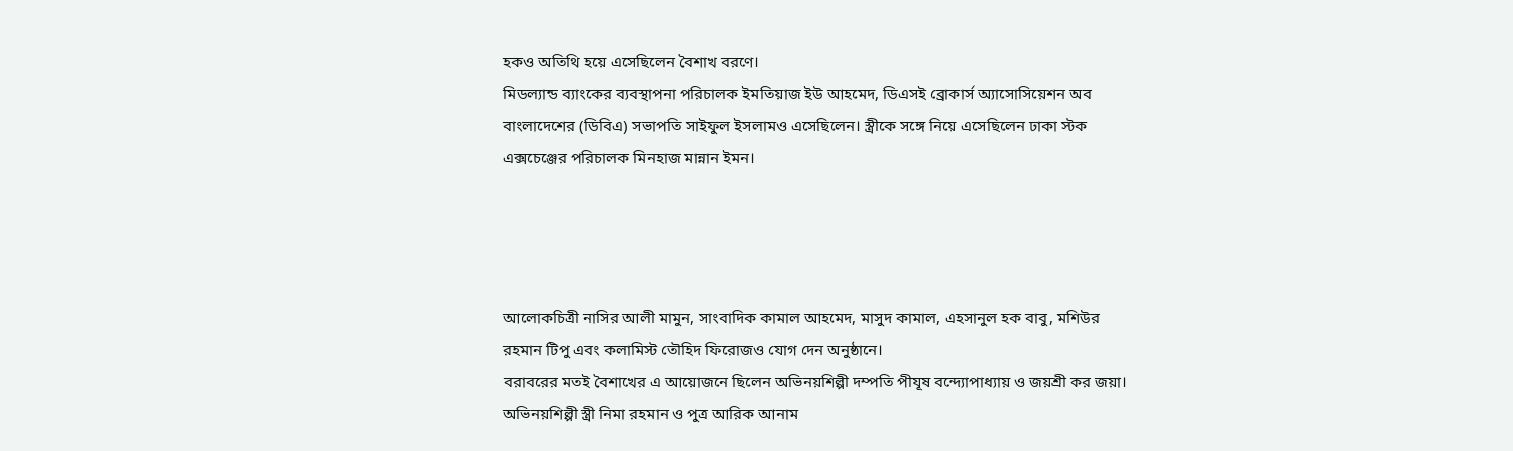হকও অতিথি হয়ে এসেছিলেন বৈশাখ বরণে।
মিডল্যান্ড ব্যাংকের ব্যবস্থাপনা পরিচালক ইমতিয়াজ ইউ আহমেদ, ডিএসই ব্রোকার্স অ্যাসোসিয়েশন অব বাংলাদেশের (ডিবিএ) সভাপতি সাইফুল ইসলামও এসেছিলেন। স্ত্রীকে সঙ্গে নিয়ে এসেছিলেন ঢাকা স্টক এক্সচেঞ্জের পরিচালক মিনহাজ মান্নান ইমন।




আলোকচিত্রী নাসির আলী মামুন, সাংবাদিক কামাল আহমেদ, মাসুদ কামাল, এহসানুল হক বাবু, মশিউর রহমান টিপু এবং কলামিস্ট তৌহিদ ফিরোজও যোগ দেন অনুষ্ঠানে।
বরাবরের মতই বৈশাখের এ আয়োজনে ছিলেন অভিনয়শিল্পী দম্পতি পীযূষ বন্দ্যোপাধ্যায় ও জয়শ্রী কর জয়া।
অভিনয়শিল্পী স্ত্রী নিমা রহমান ও পুত্র আরিক আনাম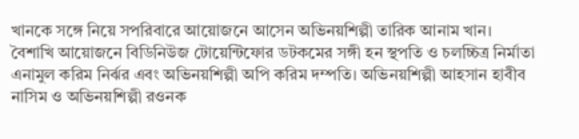খানকে সঙ্গে নিয়ে সপরিবারে আয়োজনে আসেন অভিনয়শিল্পী তারিক আনাম খান।
বৈশাখি আয়োজনে বিডিনিউজ টোয়েন্টিফোর ডটকমের সঙ্গী হন স্থপতি ও চলচ্চিত্র নির্মাতা এনামুল করিম নির্ঝর এবং অভিনয়শিল্পী অপি করিম দম্পতি। অভিনয়শিল্পী আহসান হাবীব নাসিম ও অভিনয়শিল্পী রওনক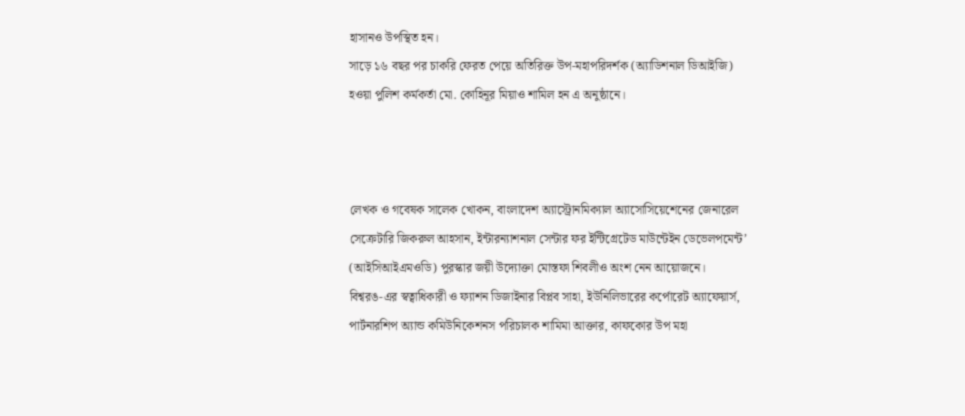হাসানও উপস্থিত হন।
সাড়ে ১৬ বছর পর চাকরি ফেরত পেয়ে অতিরিক্ত উপ-মহাপরিদর্শক (অ্যাডিশনাল ডিআইজি) হওয়া পুলিশ কর্মকর্তা মো. কোহিনূর মিয়াও শামিল হন এ অনুষ্ঠানে।



লেখক ও গবেষক সালেক খোকন, বাংলাদেশ অ্যাস্ট্রোনমিক্যাল অ্যাসোসিয়েশেনের জেনারেল সেক্রেটারি জিকরুল আহসান, ইন্টারন্যাশনাল সেন্টার ফর ইন্টিগ্রেটেড মাউন্টেইন ডেভেলপমেন্ট’ (আইসিআইএমওডি) পুরস্কার জয়ী উদ্যোক্তা মোস্তফা শিবলীও অংশ নেন আয়োজনে।
বিশ্বরঙ-এর স্বত্বাধিকারী ও ফ্যাশন ডিজাইনার বিপ্লব সাহা, ইউনিলিভারের কর্পোরেট অ্যাফেয়ার্স, পার্টনারশিপ অ্যান্ড কমিউনিকেশনস পরিচালক শামিমা আক্তার, কাফকোর উপ মহা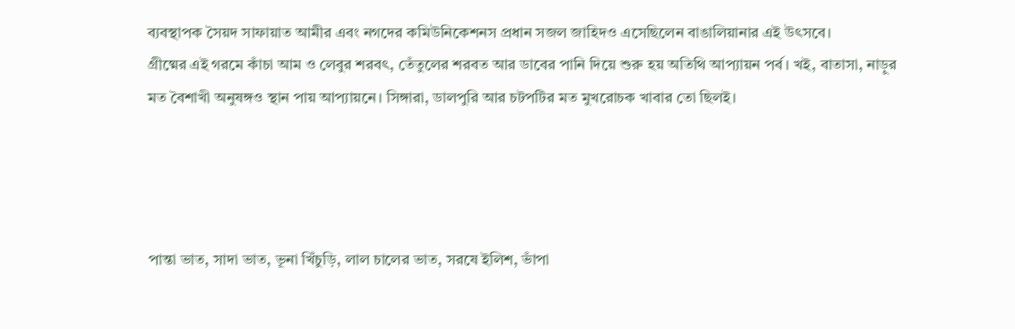ব্যবস্থাপক সৈয়দ সাফায়াত আমীর এবং নগদের কমিউনিকেশনস প্রধান সজল জাহিদও এসেছিলেন বাঙালিয়ানার এই উৎসবে।
গ্রীষ্মের এই গরমে কাঁচা আম ও লেবুর শরবৎ, তেঁতুলের শরবত আর ডাবের পানি দিয়ে শুরু হয় অতিথি আপ্যায়ন পর্ব। খই, বাতাসা, নাড়ুর মত বৈশাখী অনুষঙ্গও স্থান পায় আপ্যায়নে। সিঙ্গারা, ডালপুরি আর চটপটির মত মুখরোচক খাবার তো ছিলই।




পান্তা ভাত, সাদা ভাত, ভূনা খিঁচুড়ি, লাল চালের ভাত, সরষে ইলিশ, ভাঁপা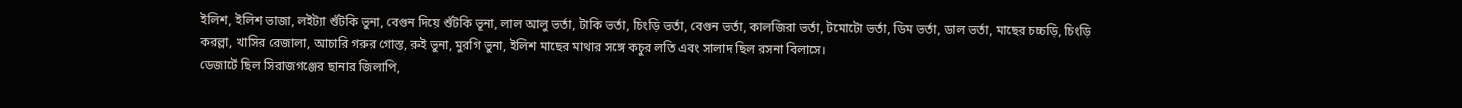ইলিশ, ইলিশ ভাজা, লইট্যা শুঁটকি ভুনা, বেগুন দিয়ে শুঁটকি ভূনা, লাল আলু ভর্তা, টাকি ভর্তা, চিংড়ি ভর্তা, বেগুন ভর্তা, কালজিরা ভর্তা, টমোটো ভর্তা, ডিম ভর্তা, ডাল ভর্তা, মাছের চচ্চড়ি, চিংড়ি করল্লা, খাসির রেজালা, আচারি গরুর গোস্ত, রুই ভুনা, মুরগি ভুনা, ইলিশ মাছের মাথার সঙ্গে কচুর লতি এবং সালাদ ছিল রসনা বিলাসে।
ডেজার্টে ছিল সিরাজগঞ্জের ছানার জিলাপি,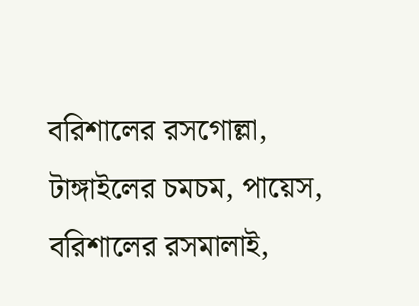বরিশালের রসগোল্লা, টাঙ্গাইলের চমচম, পায়েস, বরিশালের রসমালাই,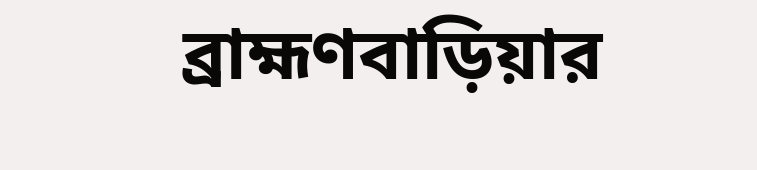ব্রাহ্মণবাড়িয়ার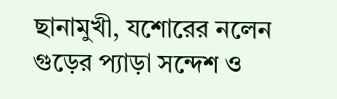ছানামুখী, যশোরের নলেন গুড়ের প্যাড়া সন্দেশ ও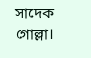সাদেক গোল্লা।